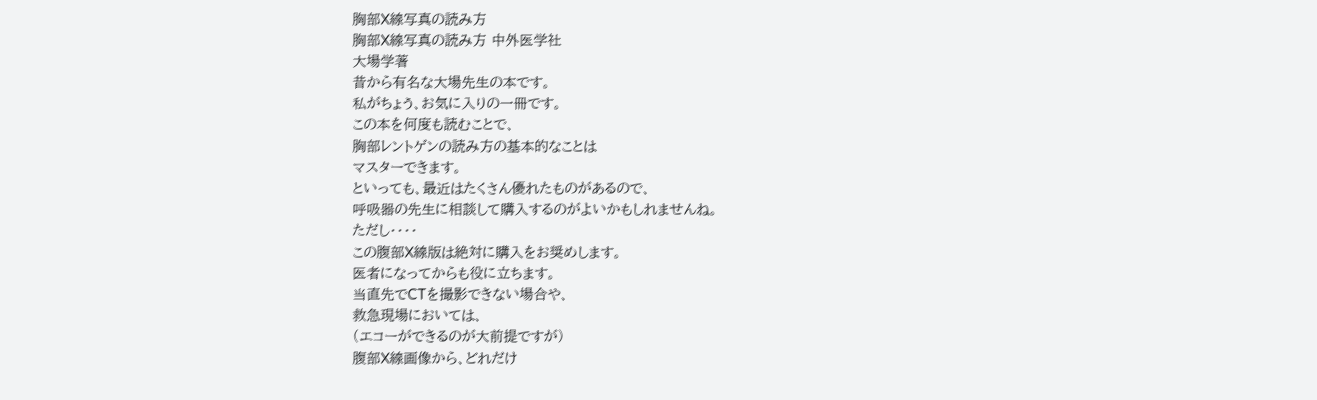胸部X線写真の読み方
胸部X線写真の読み方 中外医学社
大場学著
昔から有名な大場先生の本です。
私がちょう、お気に入りの一冊です。
この本を何度も読むことで、
胸部レントゲンの読み方の基本的なことは
マスターできます。
といっても、最近はたくさん優れたものがあるので、
呼吸器の先生に相談して購入するのがよいかもしれませんね。
ただし・・・・
この腹部X線版は絶対に購入をお奨めします。
医者になってからも役に立ちます。
当直先でCTを撮影できない場合や、
救急現場においては、
(エコーができるのが大前提ですが)
腹部X線画像から、どれだけ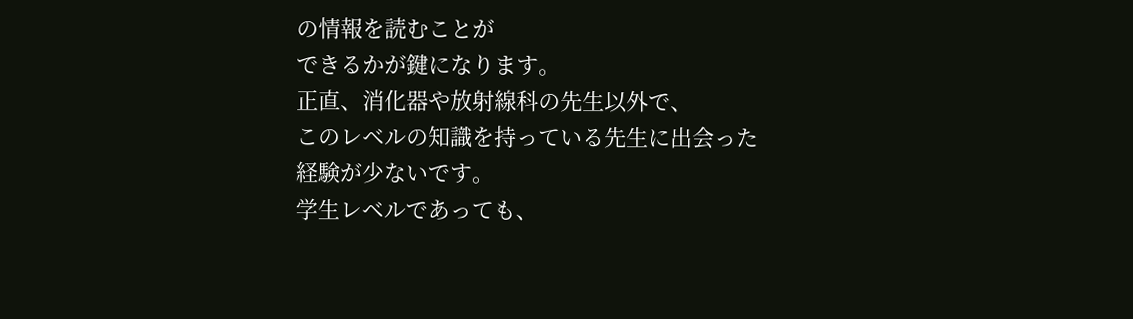の情報を読むことが
できるかが鍵になります。
正直、消化器や放射線科の先生以外で、
このレベルの知識を持っている先生に出会った
経験が少ないです。
学生レベルであっても、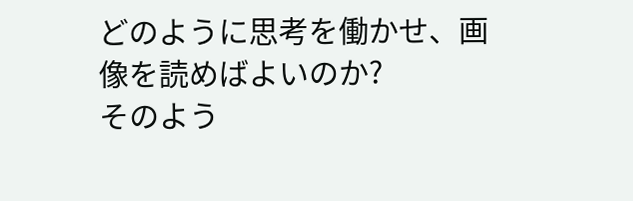どのように思考を働かせ、画像を読めばよいのか?
そのよう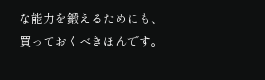な能力を鍛えるためにも、
買っておくべきほんです。